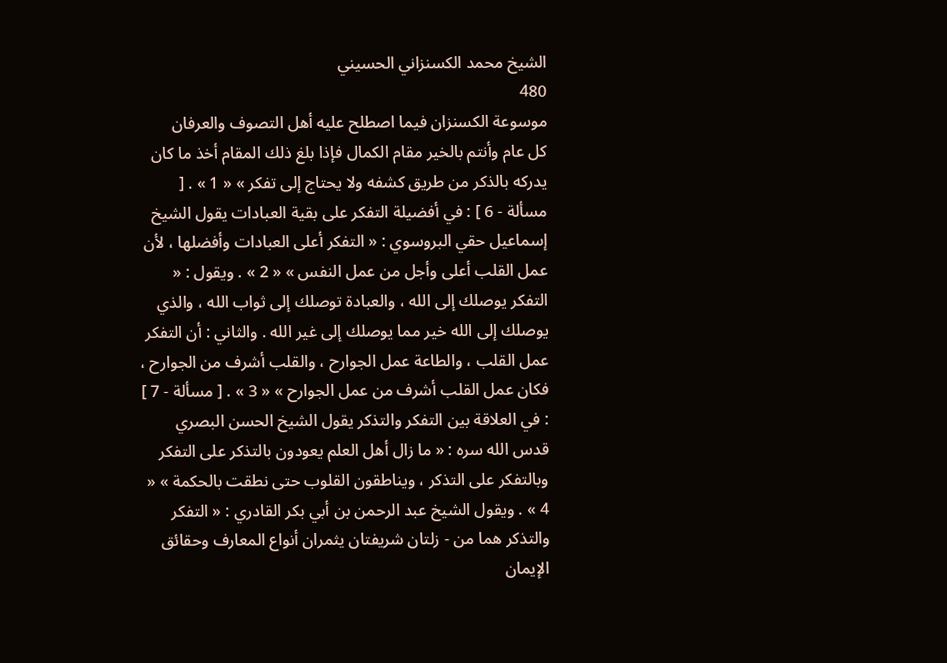الشيخ محمد الكسنزاني الحسيني
480
موسوعة الكسنزان فيما اصطلح عليه أهل التصوف والعرفان
كل عام وأنتم بالخير مقام الكمال فإذا بلغ ذلك المقام أخذ ما كان يدركه بالذكر من طريق كشفه ولا يحتاج إلى تفكر » « 1 » . [ مسألة - 6 ] : في أفضيلة التفكر على بقية العبادات يقول الشيخ إسماعيل حقي البروسوي : « التفكر أعلى العبادات وأفضلها ، لأن عمل القلب أعلى وأجل من عمل النفس » « 2 » . ويقول : « التفكر يوصلك إلى الله ، والعبادة توصلك إلى ثواب الله ، والذي يوصلك إلى الله خير مما يوصلك إلى غير الله . والثاني : أن التفكر عمل القلب ، والطاعة عمل الجوارح ، والقلب أشرف من الجوارح ، فكان عمل القلب أشرف من عمل الجوارح » « 3 » . [ مسألة - 7 ] : في العلاقة بين التفكر والتذكر يقول الشيخ الحسن البصري قدس الله سره : « ما زال أهل العلم يعودون بالتذكر على التفكر وبالتفكر على التذكر ، ويناطقون القلوب حتى نطقت بالحكمة » « 4 » . ويقول الشيخ عبد الرحمن بن أبي بكر القادري : « التفكر والتذكر هما من - زلتان شريفتان يثمران أنواع المعارف وحقائق الإيمان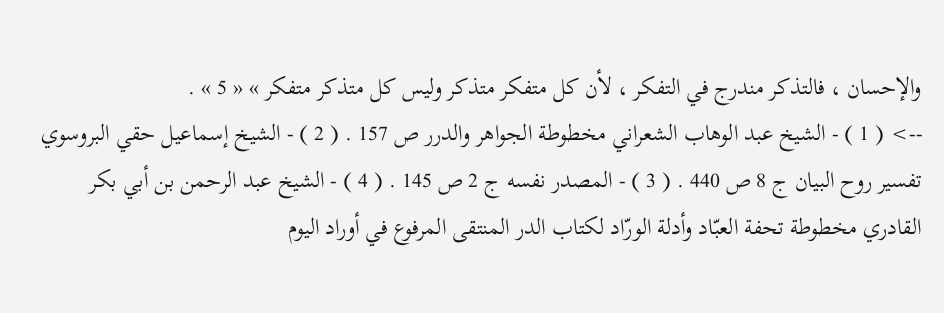والإحسان ، فالتذكر مندرج في التفكر ، لأن كل متفكر متذكر وليس كل متذكر متفكر » « 5 » .
--> ( 1 ) - الشيخ عبد الوهاب الشعراني مخطوطة الجواهر والدرر ص 157 . ( 2 ) - الشيخ إسماعيل حقي البروسوي تفسير روح البيان ج 8 ص 440 . ( 3 ) - المصدر نفسه ج 2 ص 145 . ( 4 ) - الشيخ عبد الرحمن بن أبي بكر القادري مخطوطة تحفة العبّاد وأدلة الورّاد لكتاب الدر المنتقى المرفوع في أوراد اليوم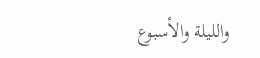والليلة والأسبوع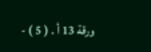ورقة 13 أ . ( 5 ) -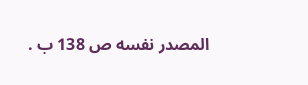المصدر نفسه ص 138 ب .